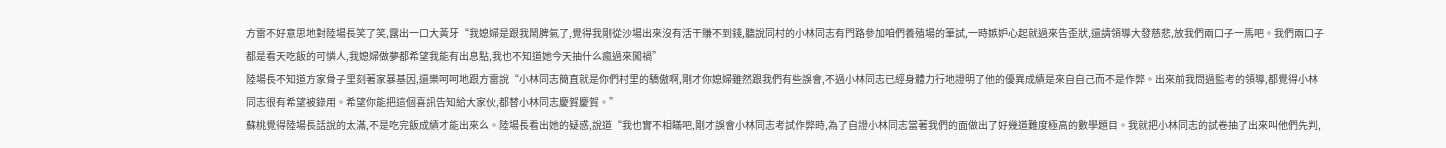方雷不好意思地對陸場長笑了笑,露出一口大黃牙“我媳婦是跟我鬧脾氣了,覺得我剛從沙場出來沒有活干賺不到錢,聽說同村的小林同志有門路參加咱們養殖場的筆試,一時嫉妒心起就過來告歪狀,還請領導大發慈悲,放我們兩口子一馬吧。我們兩口子都是看天吃飯的可憐人,我媳婦做夢都希望我能有出息點,我也不知道她今天抽什么瘋過來闖禍”
陸場長不知道方家骨子里刻著家暴基因,還樂呵呵地跟方雷說“小林同志簡直就是你們村里的驕傲啊,剛才你媳婦雖然跟我們有些誤會,不過小林同志已經身體力行地證明了他的優異成績是來自自己而不是作弊。出來前我問過監考的領導,都覺得小林同志很有希望被錄用。希望你能把這個喜訊告知給大家伙,都替小林同志慶賀慶賀。”
蘇桃覺得陸場長話說的太滿,不是吃完飯成績才能出來么。陸場長看出她的疑惑,說道“我也實不相瞞吧,剛才誤會小林同志考試作弊時,為了自證小林同志當著我們的面做出了好幾道難度極高的數學題目。我就把小林同志的試卷抽了出來叫他們先判,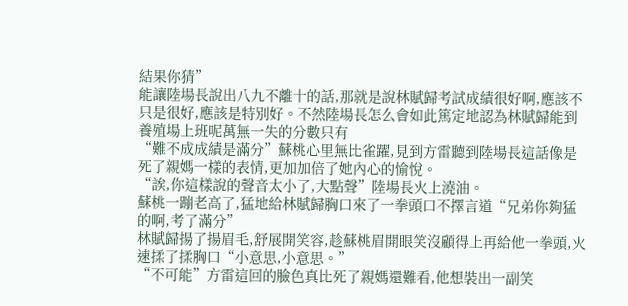結果你猜”
能讓陸場長說出八九不離十的話,那就是說林賦歸考試成績很好啊,應該不只是很好,應該是特別好。不然陸場長怎么會如此篤定地認為林賦歸能到養殖場上班呢萬無一失的分數只有
“難不成成績是滿分”蘇桃心里無比雀躍,見到方雷聽到陸場長這話像是死了親媽一樣的表情,更加加倍了她內心的愉悅。
“誒,你這樣說的聲音太小了,大點聲”陸場長火上澆油。
蘇桃一蹦老高了,猛地給林賦歸胸口來了一拳頭口不擇言道“兄弟你夠猛的啊,考了滿分”
林賦歸揚了揚眉毛,舒展開笑容,趁蘇桃眉開眼笑沒顧得上再給他一拳頭,火速揉了揉胸口“小意思,小意思。”
“不可能”方雷這回的臉色真比死了親媽還難看,他想裝出一副笑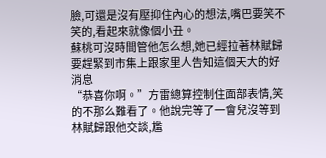臉,可還是沒有壓抑住內心的想法,嘴巴要笑不笑的,看起來就像個小丑。
蘇桃可沒時間管他怎么想,她已經拉著林賦歸要趕緊到市集上跟家里人告知這個天大的好消息
“恭喜你啊。”方雷總算控制住面部表情,笑的不那么難看了。他說完等了一會兒沒等到林賦歸跟他交談,尷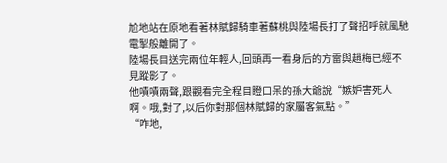尬地站在原地看著林賦歸騎車著蘇桃與陸場長打了聲招呼就風馳電掣般離開了。
陸場長目送完兩位年輕人,回頭再一看身后的方雷與趙梅已經不見蹤影了。
他嘖嘖兩聲,跟觀看完全程目瞪口呆的孫大爺說“嫉妒害死人啊。哦,對了,以后你對那個林賦歸的家屬客氣點。”
“咋地,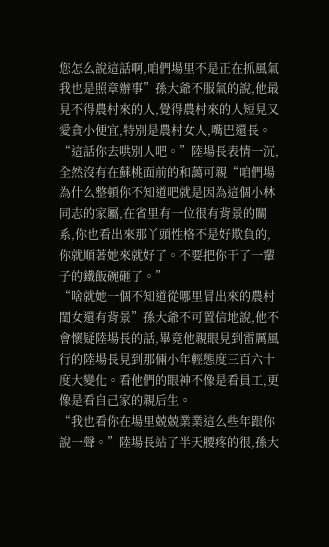您怎么說這話啊,咱們場里不是正在抓風氣我也是照章辦事”孫大爺不服氣的說,他最見不得農村來的人,覺得農村來的人短見又愛貪小便宜,特別是農村女人,嘴巴還長。
“這話你去哄別人吧。”陸場長表情一沉,全然沒有在蘇桃面前的和藹可親“咱們場為什么整頓你不知道吧就是因為這個小林同志的家屬,在省里有一位很有背景的關系,你也看出來那丫頭性格不是好欺負的,你就順著她來就好了。不要把你干了一輩子的鐵飯碗砸了。”
“啥就她一個不知道從哪里冒出來的農村閨女還有背景”孫大爺不可置信地說,他不會懷疑陸場長的話,畢竟他親眼見到雷厲風行的陸場長見到那倆小年輕態度三百六十度大變化。看他們的眼神不像是看員工,更像是看自己家的親后生。
“我也看你在場里兢兢業業這么些年跟你說一聲。”陸場長站了半天腰疼的很,孫大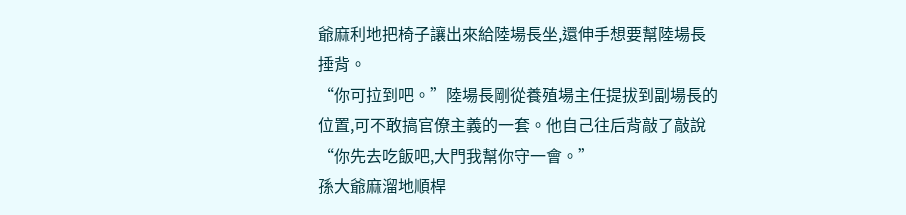爺麻利地把椅子讓出來給陸場長坐,還伸手想要幫陸場長捶背。
“你可拉到吧。”陸場長剛從養殖場主任提拔到副場長的位置,可不敢搞官僚主義的一套。他自己往后背敲了敲說“你先去吃飯吧,大門我幫你守一會。”
孫大爺麻溜地順桿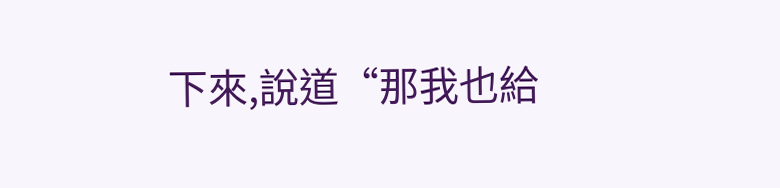下來,說道“那我也給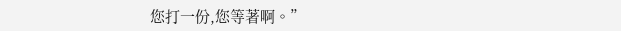您打一份,您等著啊。”